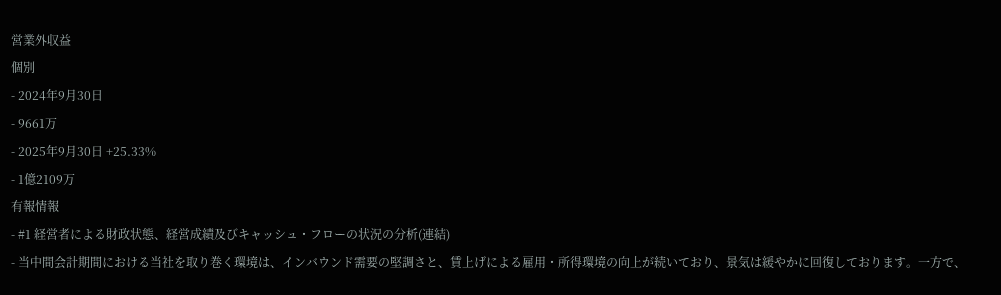営業外収益
個別
- 2024年9月30日
- 9661万
- 2025年9月30日 +25.33%
- 1億2109万
有報情報
- #1 経営者による財政状態、経営成績及びキャッシュ・フローの状況の分析(連結)
- 当中間会計期間における当社を取り巻く環境は、インバウンド需要の堅調さと、賃上げによる雇用・所得環境の向上が続いており、景気は緩やかに回復しております。一方で、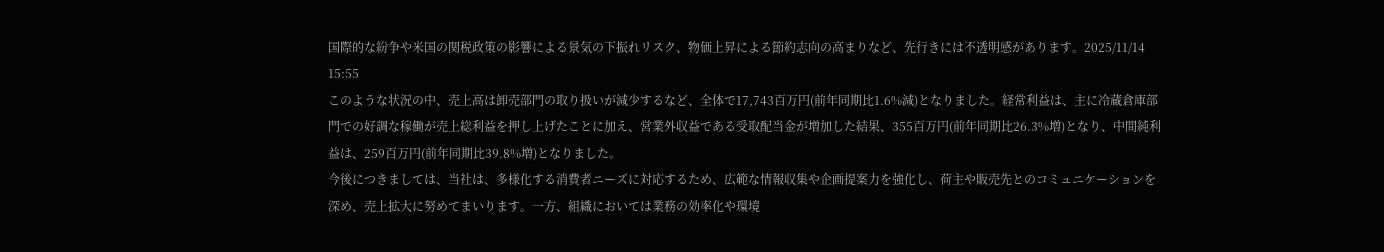国際的な紛争や米国の関税政策の影響による景気の下振れリスク、物価上昇による節約志向の高まりなど、先行きには不透明感があります。2025/11/14 15:55
このような状況の中、売上高は卸売部門の取り扱いが減少するなど、全体で17,743百万円(前年同期比1.6%減)となりました。経常利益は、主に冷蔵倉庫部門での好調な稼働が売上総利益を押し上げたことに加え、営業外収益である受取配当金が増加した結果、355百万円(前年同期比26.3%増)となり、中間純利益は、259百万円(前年同期比39.8%増)となりました。
今後につきましては、当社は、多様化する消費者ニーズに対応するため、広範な情報収集や企画提案力を強化し、荷主や販売先とのコミュニケーションを深め、売上拡大に努めてまいります。一方、組織においては業務の効率化や環境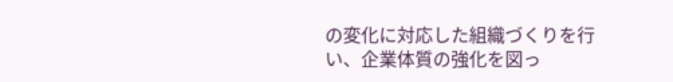の変化に対応した組織づくりを行い、企業体質の強化を図っ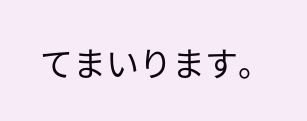てまいります。